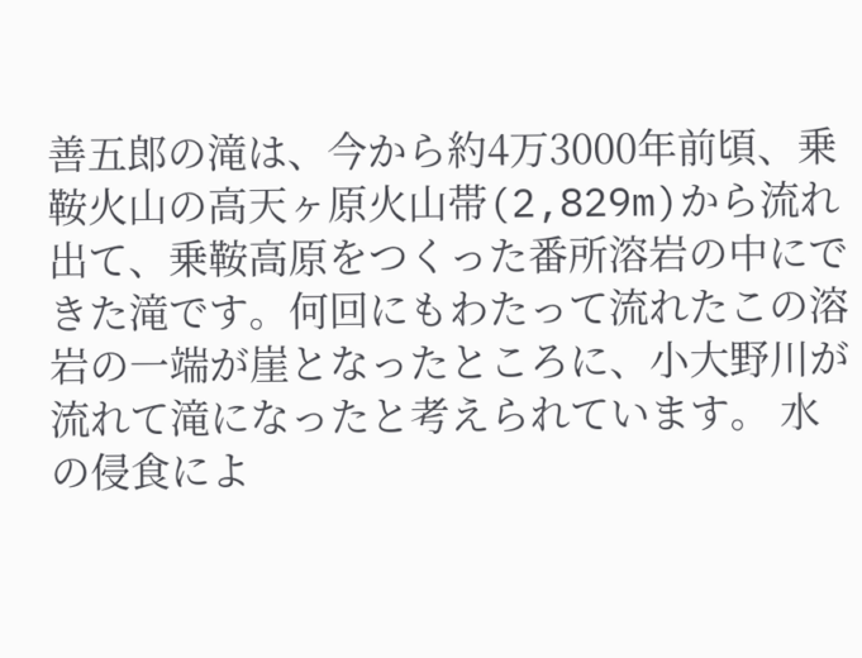善五郎の滝は、今から約4万3000年前頃、乗鞍火山の高天ヶ原火山帯(2,829m)から流れ出て、乗鞍高原をつくった番所溶岩の中にできた滝です。何回にもわたって流れたこの溶岩の一端が崖となったところに、小大野川が流れて滝になったと考えられています。 水の侵食によ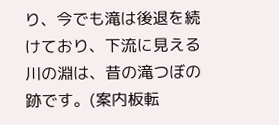り、今でも滝は後退を続けており、下流に見える川の淵は、昔の滝つぼの跡です。(案内板転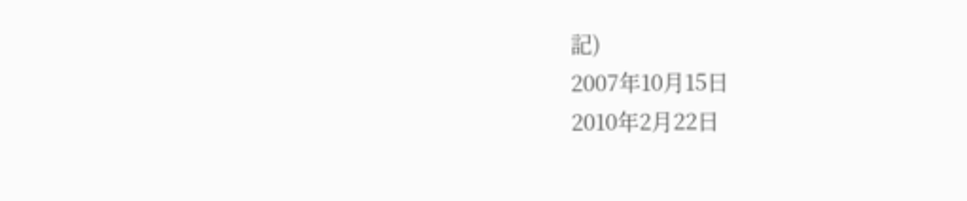記)
2007年10月15日
2010年2月22日